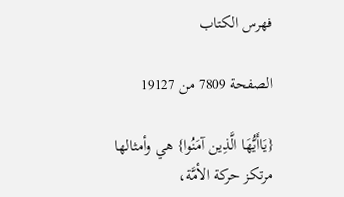فهرس الكتاب

الصفحة 7809 من 19127

{يَاأَيُّهَا الَّذِين آمَنُوا} هي وأمثالها مرتكز حركة الأمَّة،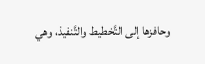وحافزها إلى التَّخطيط والتَّنفيذ، وهي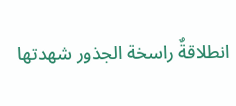انطلاقةٌ راسخة الجذور شهدتها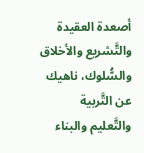أصعدة العقيدة والتَّشريع والأخلاق والسُّلوك، ناهيك عن التَّربية والتَّعليم والبناء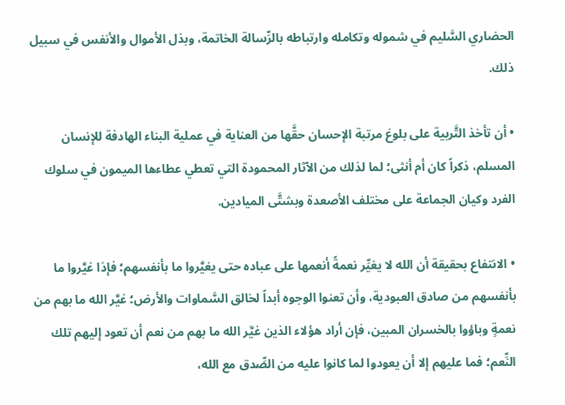الحضاري السَّليم في شموله وتكامله وارتباطه بالرِّسالة الخاتمة، وبذل الأموال والأنفس في سبيل ذلك.

• أن تأخذ التَّربية على بلوغ مرتبة الإحسان حقَّها من العناية في عملية البناء الهادفة للإنسان المسلم، ذكراً كان أم أنثى؛ لما لذلك من الآثار المحمودة التي تعطي عطاءها الميمون في سلوك الفرد وكيان الجماعة على مختلف الأصعدة وبشتَّى الميادين.

• الانتفاع بحقيقة أن الله لا يغيِّر نعمةً أنعمها على عباده حتى يغيَّروا ما بأنفسهم؛ فإذا غيَّروا ما بأنفسهم من صادق العبودية، وأن تعنوا الوجوه أبداً لخالق السَّماوات والأرض؛ غيَّر الله ما بهم من نعمةٍ وباؤوا بالخسران المبين، فإن أراد هؤلاء الذين غيَّر الله ما بهم من نعم أن تعود إليهم تلك النِّعم؛ فما عليهم إلا أن يعودوا لما كانوا عليه من الصِّدق مع الله،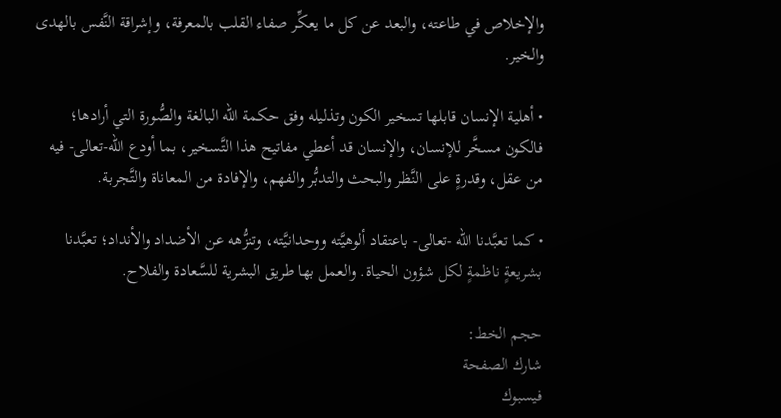والإخلاص في طاعته، والبعد عن كل ما يعكِّر صفاء القلب بالمعرفة، وإشراقة النَّفس بالهدى والخير.

• أهلية الإنسان قابلها تسخير الكون وتذليله وفق حكمة الله البالغة والصُّورة التي أرادها؛ فالكون مسخَّر للإنسان، والإنسان قد أعطي مفاتيح هذا التَّسخير، بما أودع الله-تعالى- فيه من عقل، وقدرةٍ على النَّظر والبحث والتدبُّر والفهم، والإفادة من المعاناة والتَّجربة.

• كما تعبَّدنا الله -تعالى- باعتقاد ألوهيَّته ووحدانيَّته، وتنزُّهه عن الأضداد والأنداد؛ تعبَّدنا بشريعةٍ ناظمةٍ لكل شؤون الحياة. والعمل بها طريق البشرية للسَّعادة والفلاح.

حجم الخط:
شارك الصفحة
فيسبوك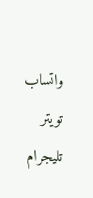واتساب تويتر تليجرام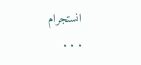انستجرام
. . .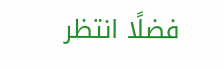فضلًا انتظر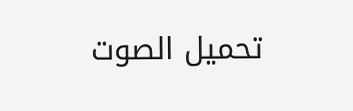تحميل الصوت